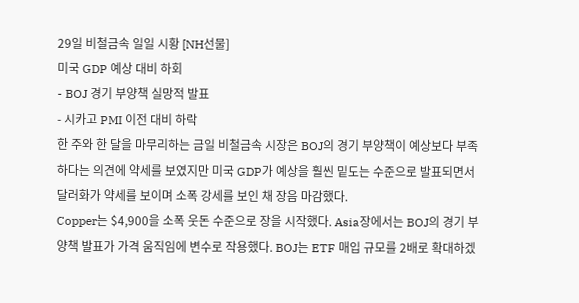29일 비철금속 일일 시황 [NH선물]
미국 GDP 예상 대비 하회
- BOJ 경기 부양책 실망적 발표
- 시카고 PMI 이전 대비 하락
한 주와 한 달을 마무리하는 금일 비철금속 시장은 BOJ의 경기 부양책이 예상보다 부족하다는 의견에 약세를 보였지만 미국 GDP가 예상을 훨씬 밑도는 수준으로 발표되면서 달러화가 약세를 보이며 소폭 강세를 보인 채 장음 마감했다.
Copper는 $4,900을 소폭 웃돈 수준으로 장을 시작했다. Asia장에서는 BOJ의 경기 부양책 발표가 가격 움직임에 변수로 작용했다. BOJ는 ETF 매입 규모를 2배로 확대하겠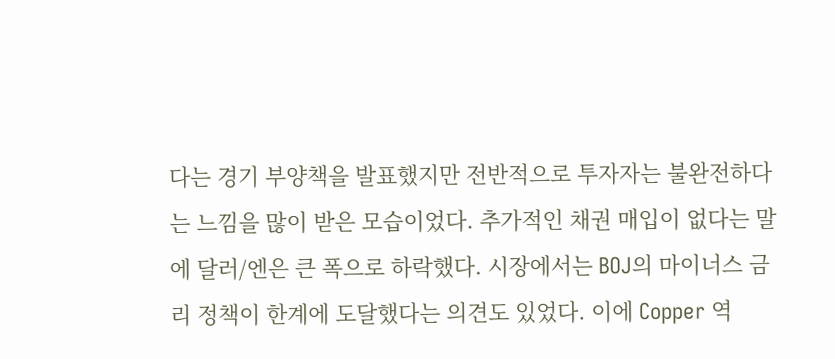다는 경기 부양책을 발표했지만 전반적으로 투자자는 불완전하다는 느낌을 많이 받은 모습이었다. 추가적인 채권 매입이 없다는 말에 달러/엔은 큰 폭으로 하락했다. 시장에서는 BOJ의 마이너스 금리 정책이 한계에 도달했다는 의견도 있었다. 이에 Copper 역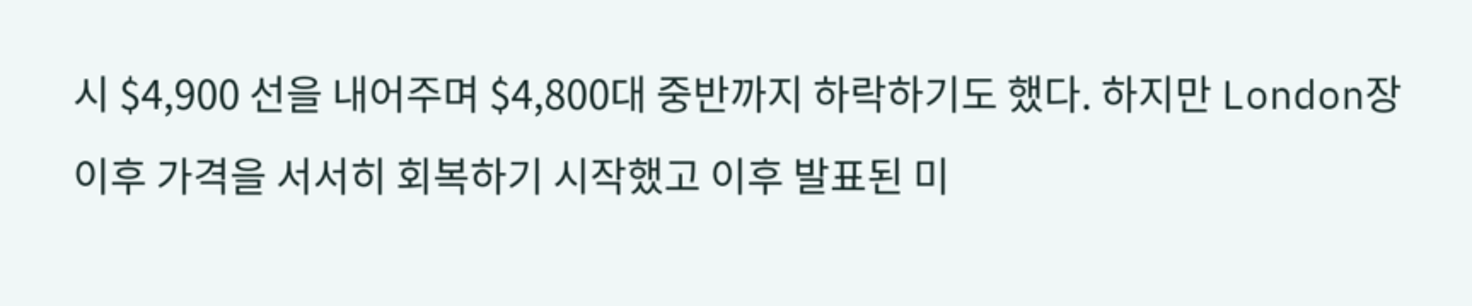시 $4,900 선을 내어주며 $4,800대 중반까지 하락하기도 했다. 하지만 London장 이후 가격을 서서히 회복하기 시작했고 이후 발표된 미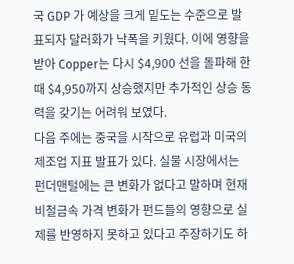국 GDP 가 예상을 크게 밑도는 수준으로 발표되자 달러화가 낙폭을 키웠다. 이에 영향을 받아 Copper는 다시 $4,900 선을 돌파해 한때 $4,950까지 상승했지만 추가적인 상승 동력을 갖기는 어려워 보였다.
다음 주에는 중국을 시작으로 유럽과 미국의 제조업 지표 발표가 있다. 실물 시장에서는 펀더맨털에는 큰 변화가 없다고 말하며 현재 비철금속 가격 변화가 펀드들의 영향으로 실제를 반영하지 못하고 있다고 주장하기도 하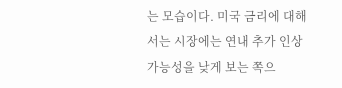는 모습이다. 미국 금리에 대해서는 시장에는 연내 추가 인상 가능성을 낮게 보는 쪽으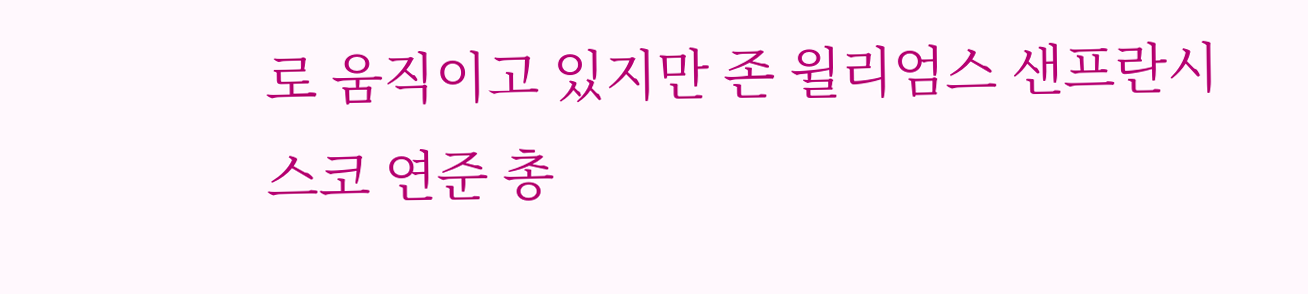로 움직이고 있지만 존 윌리엄스 샌프란시스코 연준 총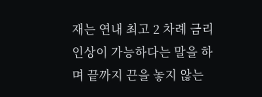재는 연내 최고 2 차례 금리 인상이 가능하다는 말을 하며 끝까지 끈을 놓지 않는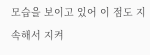모습을 보이고 있어 이 점도 지속해서 지켜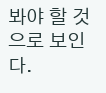봐야 할 것으로 보인다.